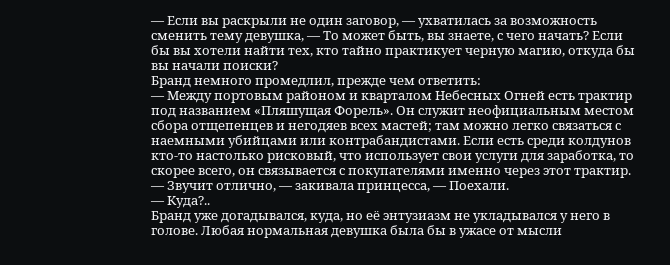— Если вы раскрыли не один заговор, — ухватилась за возможность сменить тему девушка, — То может быть, вы знаете, с чего начать? Если бы вы хотели найти тех, кто тайно практикует черную магию, откуда бы вы начали поиски?
Бранд немного промедлил, прежде чем ответить:
— Между портовым районом и кварталом Небесных Огней есть трактир под названием «Пляшущая Форель». Он служит неофициальным местом сбора отщепенцев и негодяев всех мастей; там можно легко связаться с наемными убийцами или контрабандистами. Если есть среди колдунов кто-то настолько рисковый, что использует свои услуги для заработка, то скорее всего, он связывается с покупателями именно через этот трактир.
— Звучит отлично, — закивала принцесса, — Поехали.
— Куда?..
Бранд уже догадывался, куда, но её энтузиазм не укладывался у него в голове. Любая нормальная девушка была бы в ужасе от мысли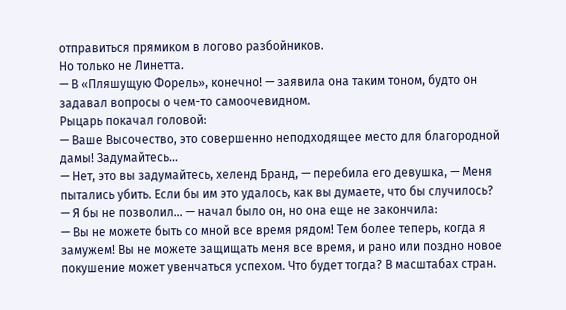отправиться прямиком в логово разбойников.
Но только не Линетта.
— В «Пляшущую Форель», конечно! — заявила она таким тоном, будто он задавал вопросы о чем-то самоочевидном.
Рыцарь покачал головой:
— Ваше Высочество, это совершенно неподходящее место для благородной дамы! Задумайтесь…
— Нет, это вы задумайтесь, хеленд Бранд, — перебила его девушка, — Меня пытались убить. Если бы им это удалось, как вы думаете, что бы случилось?
— Я бы не позволил… — начал было он, но она еще не закончила:
— Вы не можете быть со мной все время рядом! Тем более теперь, когда я замужем! Вы не можете защищать меня все время, и рано или поздно новое покушение может увенчаться успехом. Что будет тогда? В масштабах стран.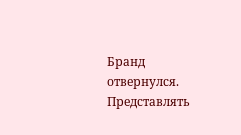Бранд отвернулся. Представлять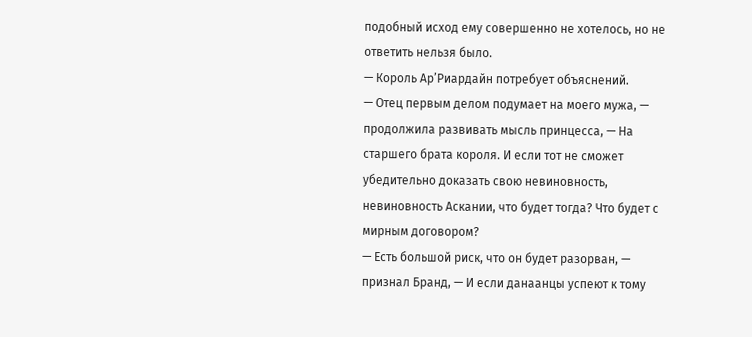подобный исход ему совершенно не хотелось, но не ответить нельзя было.
— Король Ар’Риардайн потребует объяснений.
— Отец первым делом подумает на моего мужа, — продолжила развивать мысль принцесса, — На старшего брата короля. И если тот не сможет убедительно доказать свою невиновность, невиновность Аскании, что будет тогда? Что будет с мирным договором?
— Есть большой риск, что он будет разорван, — признал Бранд, — И если данаанцы успеют к тому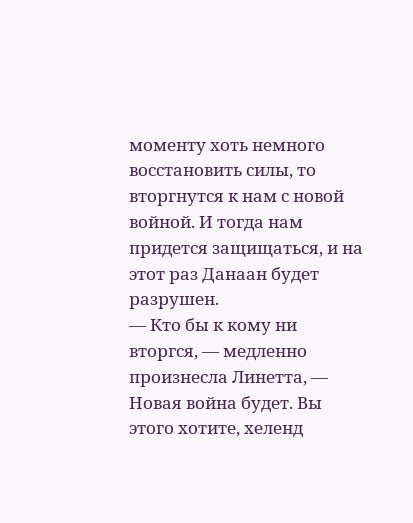моменту хоть немного восстановить силы, то вторгнутся к нам с новой войной. И тогда нам придется защищаться, и на этот раз Данаан будет разрушен.
— Кто бы к кому ни вторгся, — медленно произнесла Линетта, — Новая война будет. Вы этого хотите, хеленд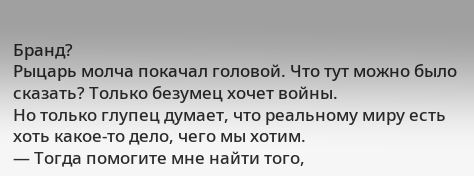Бранд?
Рыцарь молча покачал головой. Что тут можно было сказать? Только безумец хочет войны.
Но только глупец думает, что реальному миру есть хоть какое-то дело, чего мы хотим.
— Тогда помогите мне найти того,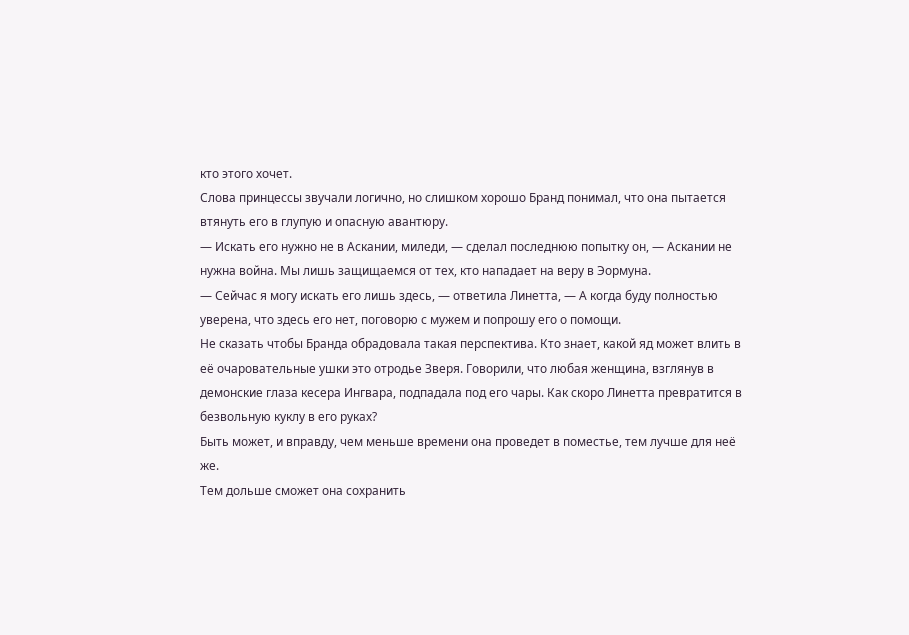кто этого хочет.
Слова принцессы звучали логично, но слишком хорошо Бранд понимал, что она пытается втянуть его в глупую и опасную авантюру.
— Искать его нужно не в Аскании, миледи, — сделал последнюю попытку он, — Аскании не нужна война. Мы лишь защищаемся от тех, кто нападает на веру в Эормуна.
— Сейчас я могу искать его лишь здесь, — ответила Линетта, — А когда буду полностью уверена, что здесь его нет, поговорю с мужем и попрошу его о помощи.
Не сказать чтобы Бранда обрадовала такая перспектива. Кто знает, какой яд может влить в её очаровательные ушки это отродье Зверя. Говорили, что любая женщина, взглянув в демонские глаза кесера Ингвара, подпадала под его чары. Как скоро Линетта превратится в безвольную куклу в его руках?
Быть может, и вправду, чем меньше времени она проведет в поместье, тем лучше для неё же.
Тем дольше сможет она сохранить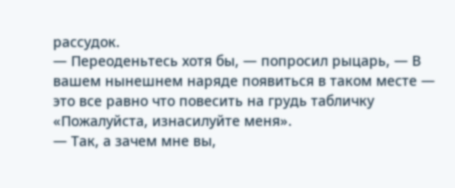рассудок.
— Переоденьтесь хотя бы, — попросил рыцарь, — В вашем нынешнем наряде появиться в таком месте — это все равно что повесить на грудь табличку «Пожалуйста, изнасилуйте меня».
— Так, а зачем мне вы,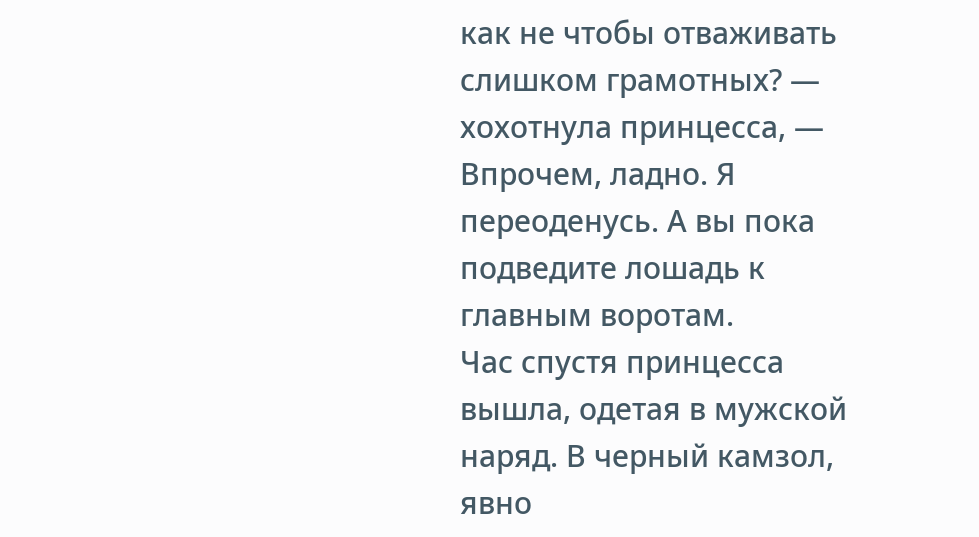как не чтобы отваживать слишком грамотных? — хохотнула принцесса, — Впрочем, ладно. Я переоденусь. А вы пока подведите лошадь к главным воротам.
Час спустя принцесса вышла, одетая в мужской наряд. В черный камзол, явно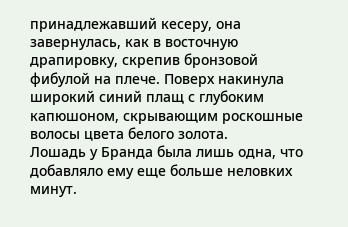принадлежавший кесеру, она завернулась, как в восточную драпировку, скрепив бронзовой фибулой на плече. Поверх накинула широкий синий плащ с глубоким капюшоном, скрывающим роскошные волосы цвета белого золота.
Лошадь у Бранда была лишь одна, что добавляло ему еще больше неловких минут.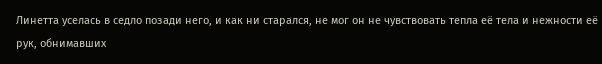Линетта уселась в седло позади него, и как ни старался, не мог он не чувствовать тепла её тела и нежности её рук, обнимавших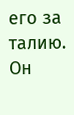его за талию. Он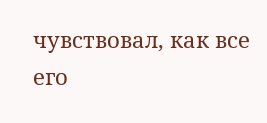чувствовал, как все его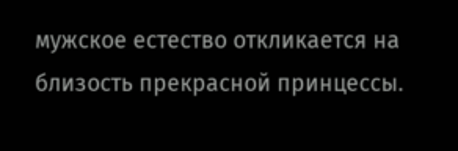мужское естество откликается на близость прекрасной принцессы.